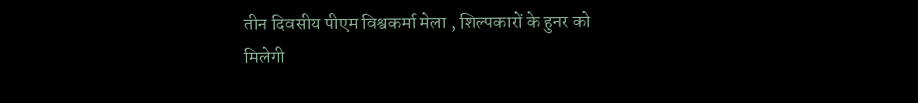तीन दिवसीय पीएम विश्वकर्मा मेला , शिल्पकारों के हुनर को मिलेगी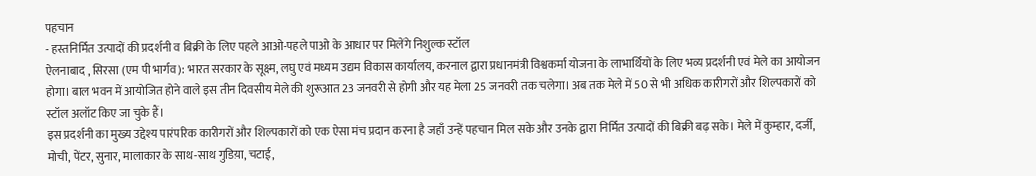पहचान
- हस्तनिर्मित उत्पादों की प्रदर्शनी व बिक्री के लिए पहले आओ-पहले पाओ के आधार पर मिलेंगे निशुल्क स्टॉल
ऐलनाबाद , सिरसा (एम पी भार्गव): भारत सरकार के सूक्ष्म, लघु एवं मध्यम उद्यम विकास कार्यालय, करनाल द्वारा प्रधानमंत्री विश्वकर्मा योजना के लाभार्थियों के लिए भव्य प्रदर्शनी एवं मेले का आयोजन होगा। बाल भवन में आयोजित होने वाले इस तीन दिवसीय मेले की शुरूआत 23 जनवरी से होगी और यह मेला 25 जनवरी तक चलेगा। अब तक मेले में 50 से भी अधिक कारीगरों और शिल्पकारों को स्टॉल अलॉट किए जा चुके हैं।
इस प्रदर्शनी का मुख्य उद्देश्य पारंपरिक कारीगरों और शिल्पकारों को एक ऐसा मंच प्रदान करना है जहाँ उन्हें पहचान मिल सके और उनके द्वारा निर्मित उत्पादों की बिक्री बढ़ सके। मेले में कुम्हार, दर्जी, मोची, पेंटर, सुनार, मालाकार के साथ-साथ गुडिय़ा, चटाई,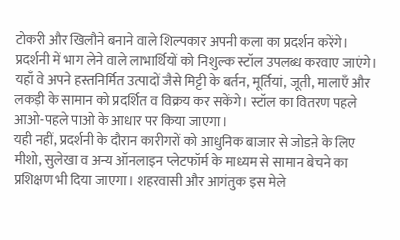टोकरी और खिलौने बनाने वाले शिल्पकार अपनी कला का प्रदर्शन करेंगे।
प्रदर्शनी में भाग लेने वाले लाभार्थियों को निशुल्क स्टॉल उपलब्ध करवाए जाएंगे। यहाँ वे अपने हस्तनिर्मित उत्पादों जैसे मिट्टी के बर्तन, मूर्तियां, जूती, मालाएँ और लकड़ी के सामान को प्रदर्शित व विक्रय कर सकेंगे। स्टॉल का वितरण पहले आओ-पहले पाओ के आधार पर किया जाएगा।
यही नहीं, प्रदर्शनी के दौरान कारीगरों को आधुनिक बाजार से जोडऩे के लिए मीशो, सुलेखा व अन्य ऑनलाइन प्लेटफॉर्म के माध्यम से सामान बेचने का प्रशिक्षण भी दिया जाएगा। शहरवासी और आगंतुक इस मेले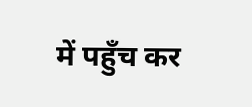में पहुँच कर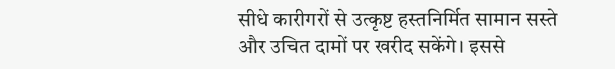सीधे कारीगरों से उत्कृष्ट हस्तनिर्मित सामान सस्ते और उचित दामों पर खरीद सकेंगे। इससे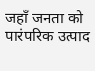जहाँ जनता को पारंपरिक उत्पाद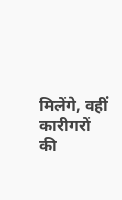मिलेंगे, वहीं कारीगरों की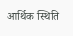आर्थिक स्थिति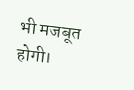भी मजबूत होगी।